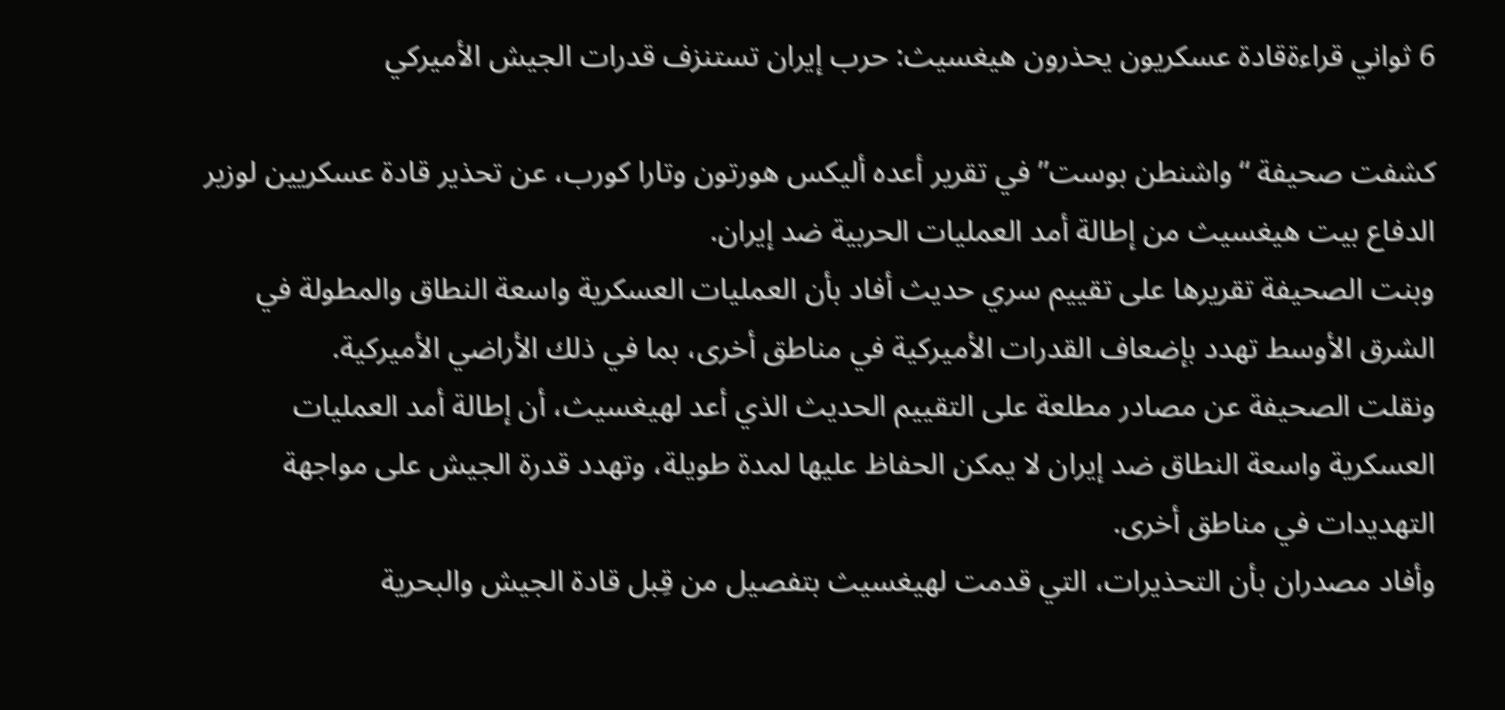6 ثواني قراءةقادة عسكريون يحذرون هيغسيث: حرب إيران تستنزف قدرات الجيش الأميركي

كشفت صحيفة “واشنطن بوست” في تقرير أعده أليكس هورتون وتارا كورب، عن تحذير قادة عسكريين لوزير الدفاع بيت هيغسيث من إطالة أمد العمليات الحربية ضد إيران.
وبنت الصحيفة تقريرها على تقييم سري حديث أفاد بأن العمليات العسكرية واسعة النطاق والمطولة في الشرق الأوسط تهدد بإضعاف القدرات الأميركية في مناطق أخرى، بما في ذلك الأراضي الأميركية.
ونقلت الصحيفة عن مصادر مطلعة على التقييم الحديث الذي أعد لهيغسيث، أن إطالة أمد العمليات العسكرية واسعة النطاق ضد إيران لا يمكن الحفاظ عليها لمدة طويلة، وتهدد قدرة الجيش على مواجهة التهديدات في مناطق أخرى.
وأفاد مصدران بأن التحذيرات، التي قدمت لهيغسيث بتفصيل من قِبل قادة الجيش والبحرية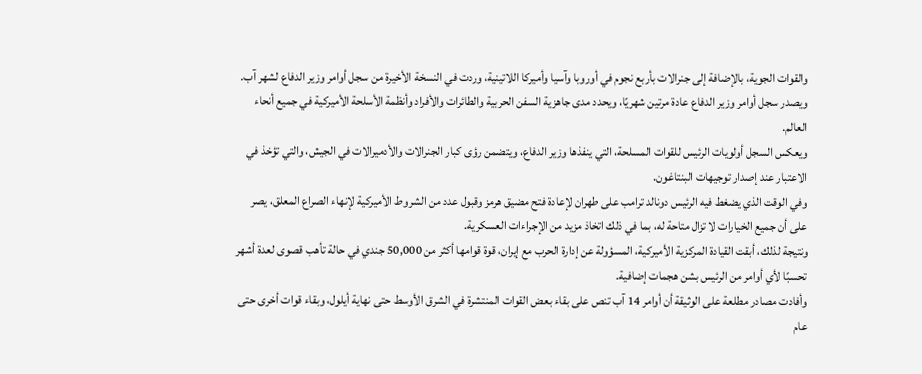والقوات الجوية، بالإضافة إلى جنرالات بأربع نجوم في أوروبا وآسيا وأميركا اللاتينية، وردت في النسخة الأخيرة من سجل أوامر وزير الدفاع لشهر آب.
ويصدر سجل أوامر وزير الدفاع عادة مرتين شهريًا، ويحدد مدى جاهزية السفن الحربية والطائرات والأفراد وأنظمة الأسلحة الأميركية في جميع أنحاء العالم.
ويعكس السجل أولويات الرئيس للقوات المسلحة، التي ينفذها وزير الدفاع، ويتضمن رؤى كبار الجنرالات والأدميرالات في الجيش، والتي تؤخذ في الاعتبار عند إصدار توجيهات البنتاغون.
وفي الوقت الذي يضغط فيه الرئيس دونالد ترامب على طهران لإعادة فتح مضيق هرمز وقبول عدد من الشروط الأميركية لإنهاء الصراع المعلق، يصر على أن جميع الخيارات لا تزال متاحة له، بما في ذلك اتخاذ مزيد من الإجراءات العسكرية.
ونتيجة لذلك، أبقت القيادة المركزية الأميركية، المسؤولة عن إدارة الحرب مع إيران، قوة قوامها أكثر من 50,000 جندي في حالة تأهب قصوى لعدة أشهر تحسبًا لأي أوامر من الرئيس بشن هجمات إضافية.
وأفادت مصادر مطلعة على الوثيقة أن أوامر 14 آب تنص على بقاء بعض القوات المنتشرة في الشرق الأوسط حتى نهاية أيلول، وبقاء قوات أخرى حتى عام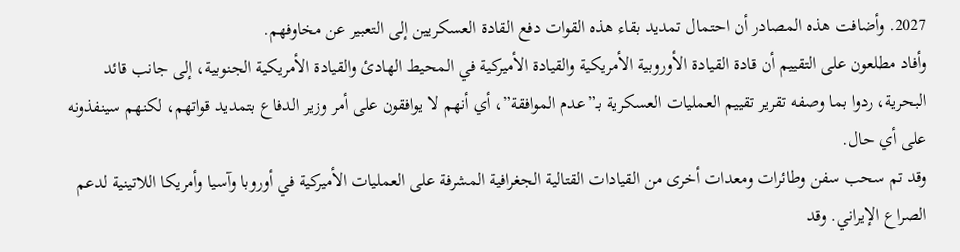2027. وأضافت هذه المصادر أن احتمال تمديد بقاء هذه القوات دفع القادة العسكريين إلى التعبير عن مخاوفهم.
وأفاد مطلعون على التقييم أن قادة القيادة الأوروبية الأمريكية والقيادة الأميركية في المحيط الهادئ والقيادة الأمريكية الجنوبية، إلى جانب قائد البحرية، ردوا بما وصفه تقرير تقييم العمليات العسكرية بـ”عدم الموافقة”، أي أنهم لا يوافقون على أمر وزير الدفاع بتمديد قواتهم، لكنهم سينفذونه على أي حال.
وقد تم سحب سفن وطائرات ومعدات أخرى من القيادات القتالية الجغرافية المشرفة على العمليات الأميركية في أوروبا وآسيا وأمريكا اللاتينية لدعم الصراع الإيراني. وقد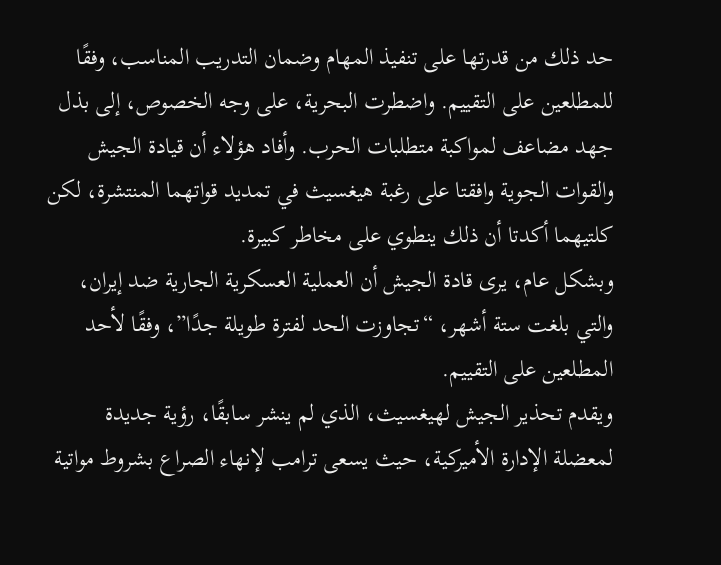حد ذلك من قدرتها على تنفيذ المهام وضمان التدريب المناسب، وفقًا للمطلعين على التقييم. واضطرت البحرية، على وجه الخصوص، إلى بذل جهد مضاعف لمواكبة متطلبات الحرب. وأفاد هؤلاء أن قيادة الجيش والقوات الجوية وافقتا على رغبة هيغسيث في تمديد قواتهما المنتشرة، لكن كلتيهما أكدتا أن ذلك ينطوي على مخاطر كبيرة.
وبشكل عام، يرى قادة الجيش أن العملية العسكرية الجارية ضد إيران، والتي بلغت ستة أشهر، “تجاوزت الحد لفترة طويلة جدًا”، وفقًا لأحد المطلعين على التقييم.
ويقدم تحذير الجيش لهيغسيث، الذي لم ينشر سابقًا، رؤية جديدة لمعضلة الإدارة الأميركية، حيث يسعى ترامب لإنهاء الصراع بشروط مواتية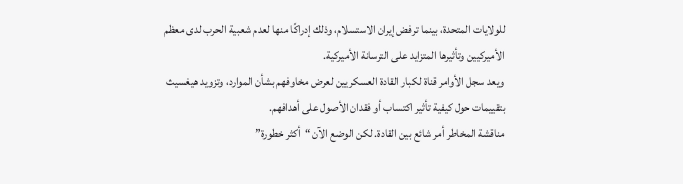للولايات المتحدة، بينما ترفض إيران الاستسلام، وذلك إدراكًا منها لعدم شعبية الحرب لدى معظم الأميركيين وتأثيرها المتزايد على الترسانة الأميركية.
ويعد سجل الأوامر قناة لكبار القادة العسكريين لعرض مخاوفهم بشأن الموارد، وتزويد هيغسيث بتقييمات حول كيفية تأثير اكتساب أو فقدان الأصول على أهدافهم.
مناقشة المخاطر أمر شائع بين القادة. لكن الوضع الآن “أكثر خطورة”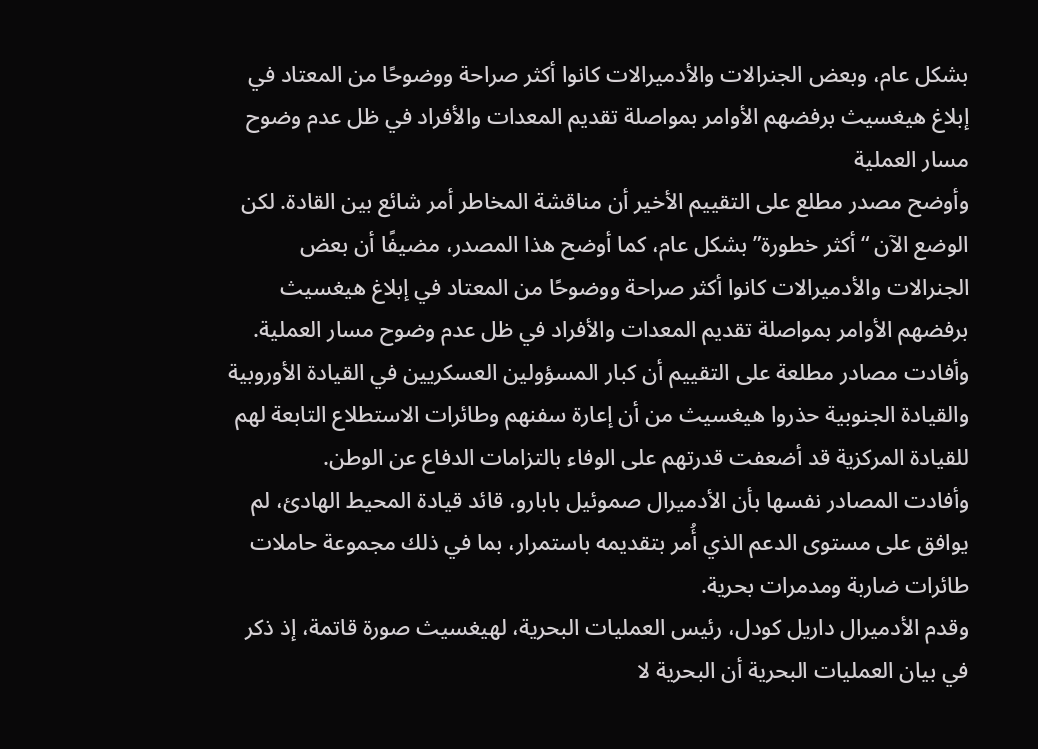بشكل عام، وبعض الجنرالات والأدميرالات كانوا أكثر صراحة ووضوحًا من المعتاد في إبلاغ هيغسيث برفضهم الأوامر بمواصلة تقديم المعدات والأفراد في ظل عدم وضوح مسار العملية
وأوضح مصدر مطلع على التقييم الأخير أن مناقشة المخاطر أمر شائع بين القادة. لكن الوضع الآن “أكثر خطورة” بشكل عام، كما أوضح هذا المصدر، مضيفًا أن بعض الجنرالات والأدميرالات كانوا أكثر صراحة ووضوحًا من المعتاد في إبلاغ هيغسيث برفضهم الأوامر بمواصلة تقديم المعدات والأفراد في ظل عدم وضوح مسار العملية.
وأفادت مصادر مطلعة على التقييم أن كبار المسؤولين العسكريين في القيادة الأوروبية والقيادة الجنوبية حذروا هيغسيث من أن إعارة سفنهم وطائرات الاستطلاع التابعة لهم للقيادة المركزية قد أضعفت قدرتهم على الوفاء بالتزامات الدفاع عن الوطن.
وأفادت المصادر نفسها بأن الأدميرال صموئيل بابارو، قائد قيادة المحيط الهادئ، لم يوافق على مستوى الدعم الذي أُمر بتقديمه باستمرار، بما في ذلك مجموعة حاملات طائرات ضاربة ومدمرات بحرية.
وقدم الأدميرال داريل كودل، رئيس العمليات البحرية، لهيغسيث صورة قاتمة، إذ ذكر في بيان العمليات البحرية أن البحرية لا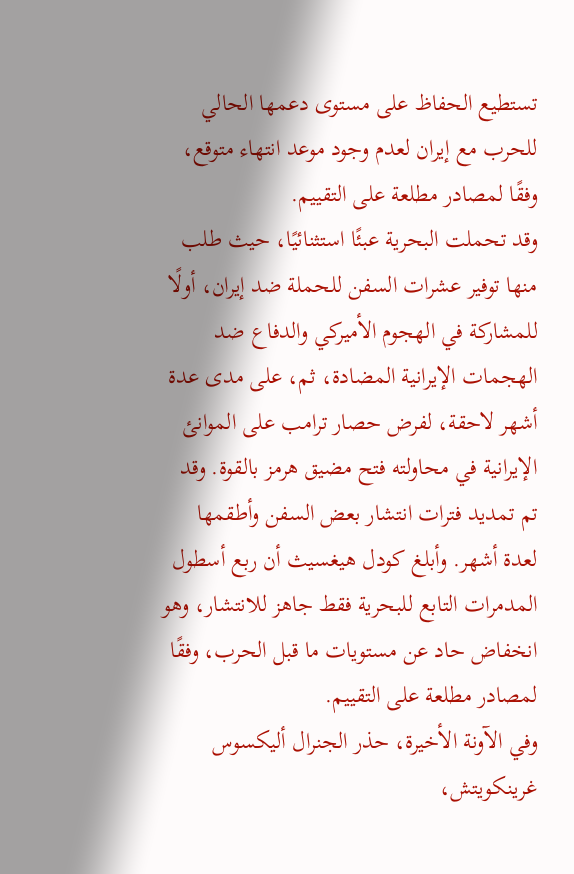تستطيع الحفاظ على مستوى دعمها الحالي للحرب مع إيران لعدم وجود موعد انتهاء متوقع، وفقًا لمصادر مطلعة على التقييم.
وقد تحملت البحرية عبئًا استثنائيًا، حيث طلب منها توفير عشرات السفن للحملة ضد إيران، أولًا للمشاركة في الهجوم الأميركي والدفاع ضد الهجمات الإيرانية المضادة، ثم، على مدى عدة أشهر لاحقة، لفرض حصار ترامب على الموانئ الإيرانية في محاولته فتح مضيق هرمز بالقوة. وقد تم تمديد فترات انتشار بعض السفن وأطقمها لعدة أشهر. وأبلغ كودل هيغسيث أن ربع أسطول المدمرات التابع للبحرية فقط جاهز للانتشار، وهو انخفاض حاد عن مستويات ما قبل الحرب، وفقًا لمصادر مطلعة على التقييم.
وفي الآونة الأخيرة، حذر الجنرال أليكسوس غرينكويتش،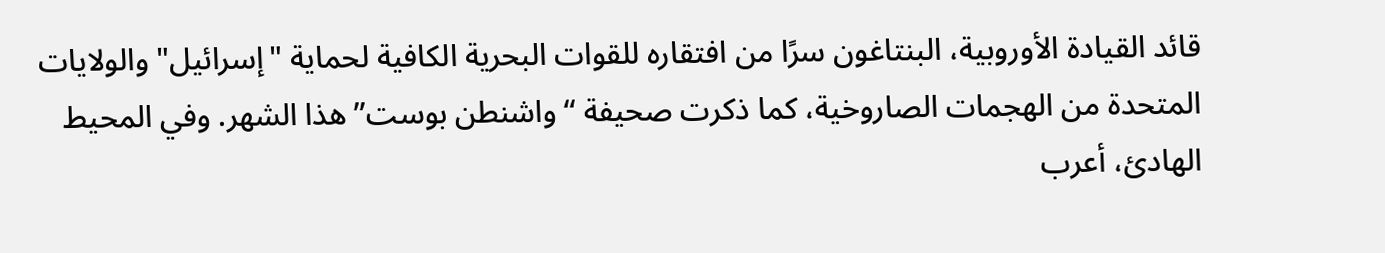قائد القيادة الأوروبية، البنتاغون سرًا من افتقاره للقوات البحرية الكافية لحماية "إسرائيل" والولايات المتحدة من الهجمات الصاروخية، كما ذكرت صحيفة “واشنطن بوست” هذا الشهر. وفي المحيط الهادئ، أعرب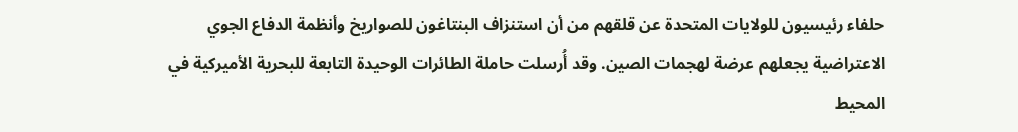حلفاء رئيسيون للولايات المتحدة عن قلقهم من أن استنزاف البنتاغون للصواريخ وأنظمة الدفاع الجوي الاعتراضية يجعلهم عرضة لهجمات الصين. وقد أُرسلت حاملة الطائرات الوحيدة التابعة للبحرية الأميركية في المحيط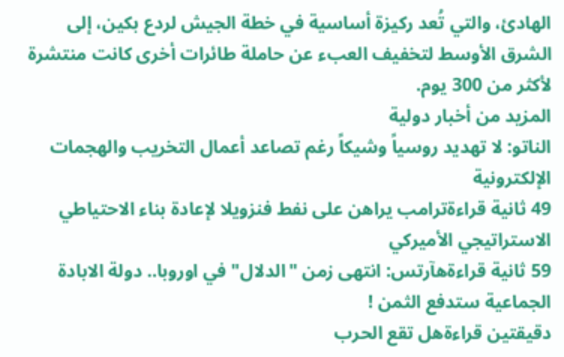الهادئ، والتي تُعد ركيزة أساسية في خطة الجيش لردع بكين، إلى الشرق الأوسط لتخفيف العبء عن حاملة طائرات أخرى كانت منتشرة لأكثر من 300 يوم.
المزيد من أخبار دولية
الناتو: لا تهديد روسياً وشيكاً رغم تصاعد أعمال التخريب والهجمات الإلكترونية
49 ثانية قراءةترامب يراهن على نفط فنزويلا لإعادة بناء الاحتياطي الاستراتيجي الأميركي
59 ثانية قراءةهآرتس: انتهى زمن "الدلال" في اوروبا.. دولة الابادة الجماعية ستدفع الثمن !
دقيقتين قراءةهل تقع الحرب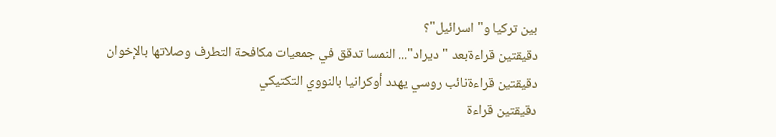بين تركيا و"اسرائيل"؟
دقيقتين قراءةبعد "ديراد"... النمسا تدقق في جمعيات مكافحة التطرف وصلاتها بالإخوان
دقيقتين قراءةنائب روسي يهدد أوكرانيا بالنووي التكتيكي
دقيقتين قراءة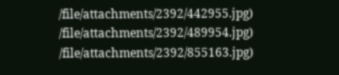/file/attachments/2392/442955.jpg)
/file/attachments/2392/489954.jpg)
/file/attachments/2392/855163.jpg)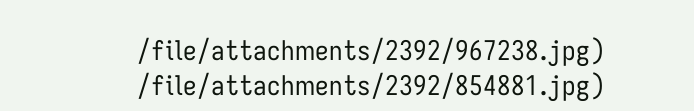/file/attachments/2392/967238.jpg)
/file/attachments/2392/854881.jpg)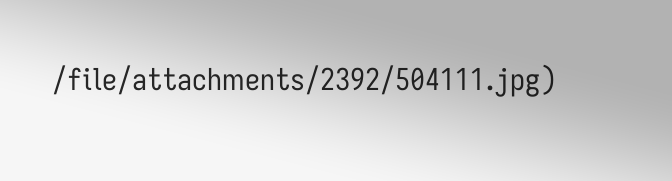/file/attachments/2392/504111.jpg)